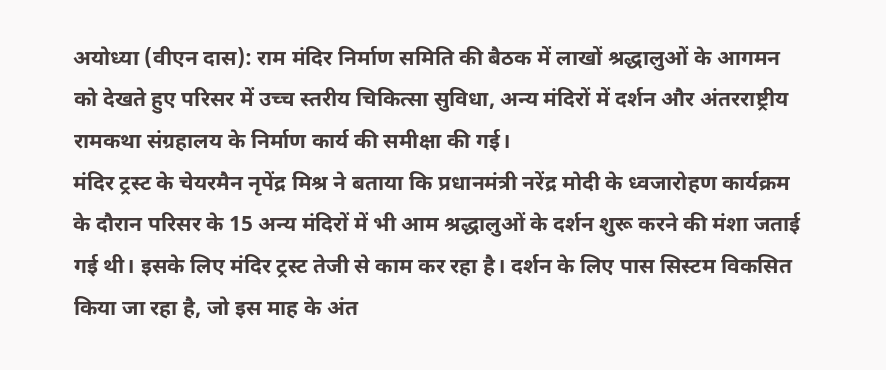अयोध्या (वीएन दास): राम मंदिर निर्माण समिति की बैठक में लाखों श्रद्धालुओं के आगमन को देखते हुए परिसर में उच्च स्तरीय चिकित्सा सुविधा, अन्य मंदिरों में दर्शन और अंतरराष्ट्रीय रामकथा संग्रहालय के निर्माण कार्य की समीक्षा की गई।
मंदिर ट्रस्ट के चेयरमैन नृपेंद्र मिश्र ने बताया कि प्रधानमंत्री नरेंद्र मोदी के ध्वजारोहण कार्यक्रम के दौरान परिसर के 15 अन्य मंदिरों में भी आम श्रद्धालुओं के दर्शन शुरू करने की मंशा जताई गई थी। इसके लिए मंदिर ट्रस्ट तेजी से काम कर रहा है। दर्शन के लिए पास सिस्टम विकसित किया जा रहा है, जो इस माह के अंत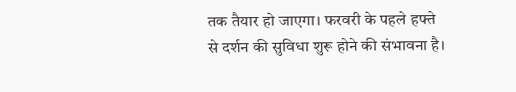तक तैयार हो जाएगा। फरवरी के पहले हफ्ते से दर्शन की सुविधा शुरू होने की संभावना है।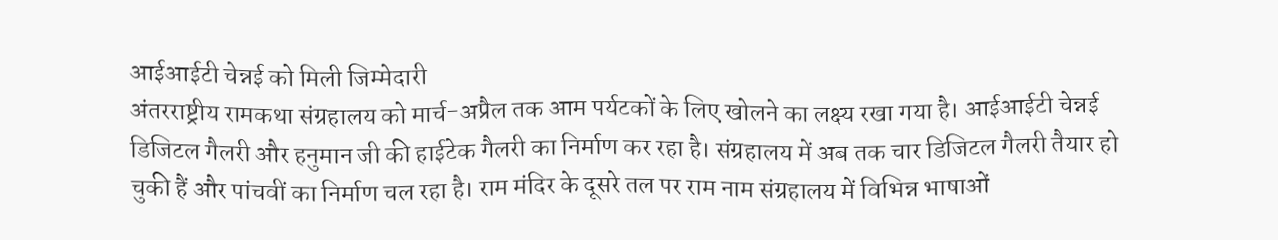आईआईटी चेन्नई को मिली जिम्मेदारी
अंतरराष्ट्रीय रामकथा संग्रहालय को मार्च-अप्रैल तक आम पर्यटकों के लिए खोलने का लक्ष्य रखा गया है। आईआईटी चेन्नई डिजिटल गैलरी और हनुमान जी की हाईटेक गैलरी का निर्माण कर रहा है। संग्रहालय में अब तक चार डिजिटल गैलरी तैयार हो चुकी हैं और पांचवीं का निर्माण चल रहा है। राम मंदिर के दूसरे तल पर राम नाम संग्रहालय में विभिन्न भाषाओं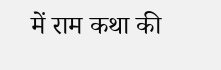में राम कथा की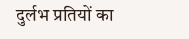दुर्लभ प्रतियों का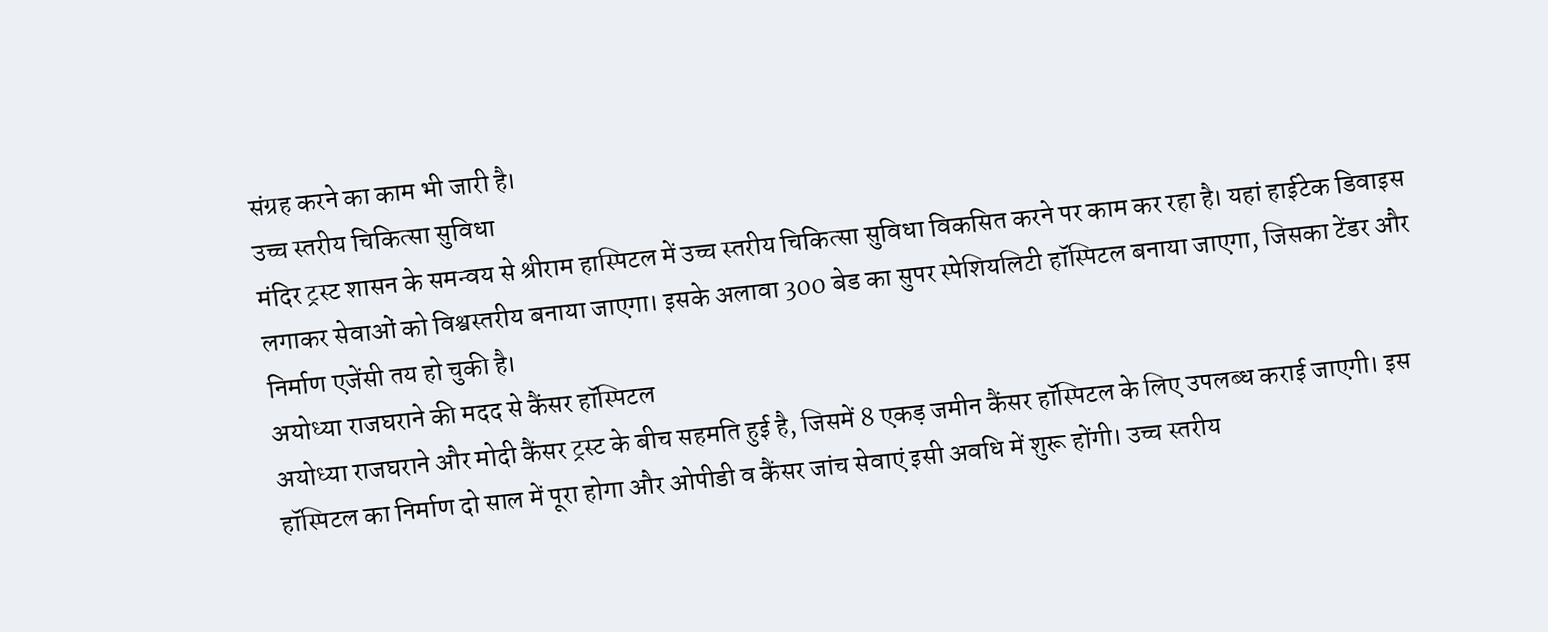संग्रह करने का काम भी जारी है।
उच्च स्तरीय चिकित्सा सुविधा
मंदिर ट्रस्ट शासन के समन्वय से श्रीराम हास्पिटल में उच्च स्तरीय चिकित्सा सुविधा विकसित करने पर काम कर रहा है। यहां हाईटेक डिवाइस लगाकर सेवाओं को विश्वस्तरीय बनाया जाएगा। इसके अलावा 300 बेड का सुपर स्पेशियलिटी हॉस्पिटल बनाया जाएगा, जिसका टेंडर और निर्माण एजेंसी तय हो चुकी है।
अयोध्या राजघराने की मदद से कैंसर हॉस्पिटल
अयोध्या राजघराने और मोदी कैंसर ट्रस्ट के बीच सहमति हुई है, जिसमें 8 एकड़ जमीन कैंसर हॉस्पिटल के लिए उपलब्ध कराई जाएगी। इस हॉस्पिटल का निर्माण दो साल में पूरा होगा और ओपीडी व कैंसर जांच सेवाएं इसी अवधि में शुरू होंगी। उच्च स्तरीय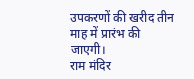उपकरणों की खरीद तीन माह में प्रारंभ की जाएगी।
राम मंदिर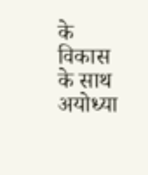के विकास के साथ अयोध्या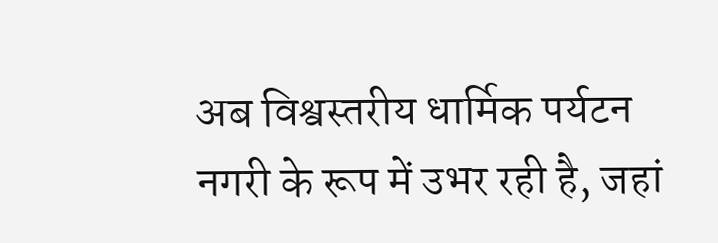अब विश्वस्तरीय धार्मिक पर्यटन नगरी के रूप में उभर रही है, जहां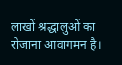लाखों श्रद्धालुओं का रोजाना आवागमन है।